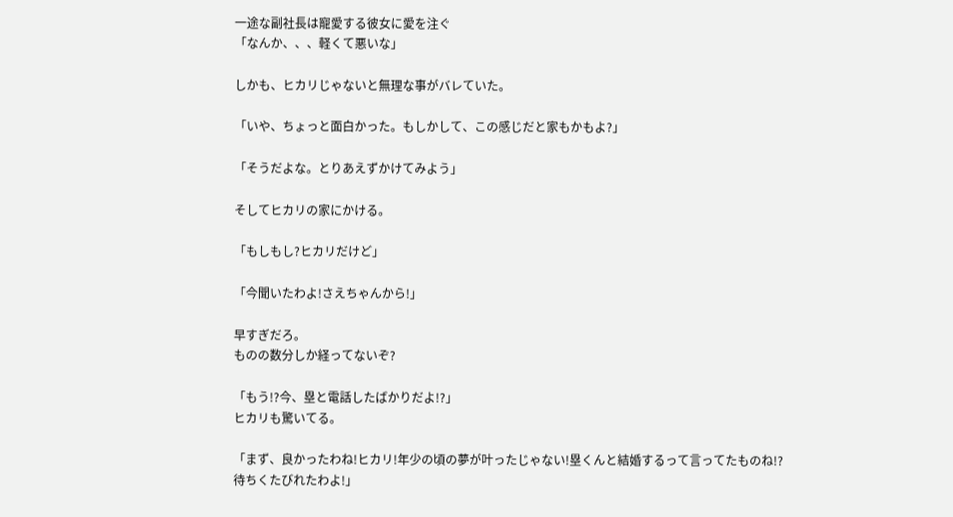一途な副社長は寵愛する彼女に愛を注ぐ
「なんか、、、軽くて悪いな」

しかも、ヒカリじゃないと無理な事がバレていた。

「いや、ちょっと面白かった。もしかして、この感じだと家もかもよ?」

「そうだよな。とりあえずかけてみよう」

そしてヒカリの家にかける。

「もしもし?ヒカリだけど」

「今聞いたわよ!さえちゃんから!」

早すぎだろ。
ものの数分しか経ってないぞ?

「もう!?今、塁と電話したばかりだよ!?」
ヒカリも驚いてる。

「まず、良かったわね!ヒカリ!年少の頃の夢が叶ったじゃない!塁くんと結婚するって言ってたものね!?待ちくたびれたわよ!」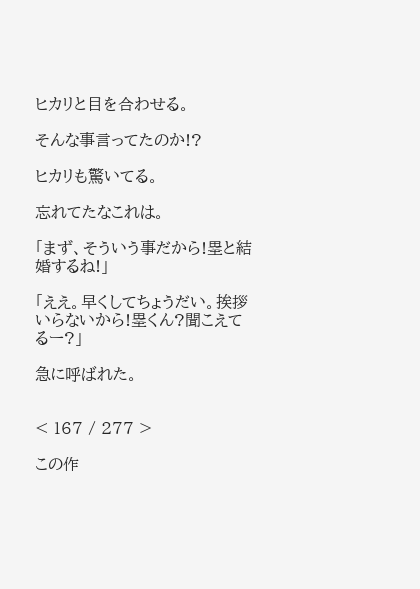ヒカリと目を合わせる。

そんな事言ってたのか!?

ヒカリも驚いてる。

忘れてたなこれは。

「まず、そういう事だから!塁と結婚するね!」

「ええ。早くしてちょうだい。挨拶いらないから!塁くん?聞こえてるー?」

急に呼ばれた。


< 167 / 277 >

この作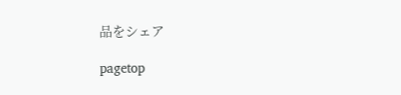品をシェア

pagetop